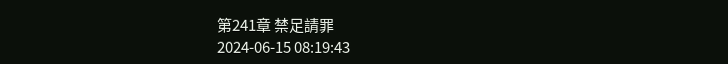第241章 禁足請罪
2024-06-15 08:19:43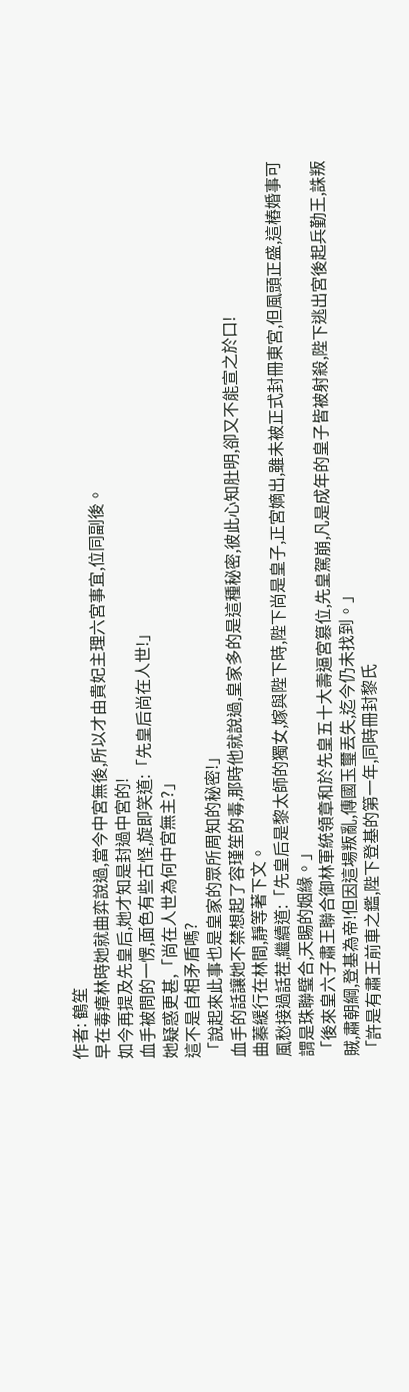作者: 鶴笙
早在毒瘴林時她就曲弈說過,當今中宮無後,所以才由貴妃主理六宮事宜,位同副後。
如今再提及先皇后,她才知是封過中宮的!
血手被問的一愣,面色有些古怪,旋即笑道:「先皇后尚在人世!」
她疑惑更甚,「尚在人世為何中宮無主?」
這不是自相矛盾嗎?
「說起來此事也是皇家的眾所周知的秘密!」
血手的話讓她不禁想起了容瑾笙的毒,那時他就說過,皇家多的是這種秘密,彼此心知肚明,卻又不能宣之於口!
曲蓁緩行在林間,靜等著下文。
風愁接過話茬,繼續道:「先皇后是黎太師的獨女,嫁與陛下時,陛下尚是皇子,正宮嫡出,雖未被正式封冊東宮,但風頭正盛,這樁婚事可謂是珠聯璧合,天賜的姻緣。」
「後來皇六子肅王聯合御林軍統領章和於先皇五十大壽逼宮篡位,先皇駕崩,凡是成年的皇子皆被射殺,陛下逃出宮後起兵勤王,誅叛賊,肅朝綱,登基為帝!但因這場叛亂,傳國玉璽丟失,迄今仍未找到。」
「許是有肅王前車之鑑,陛下登基的第一年,同時冊封黎氏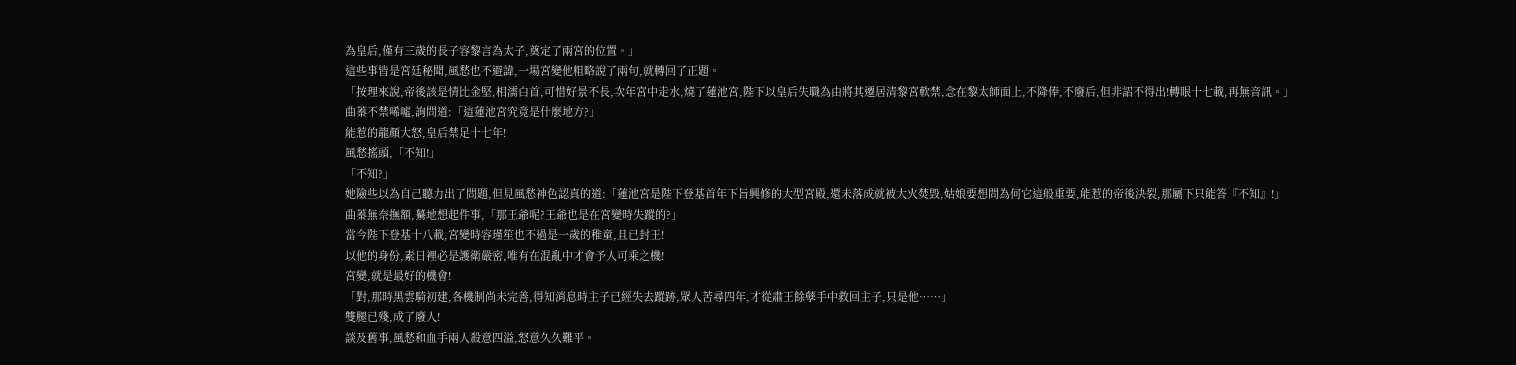為皇后,僅有三歲的長子容黎言為太子,奠定了兩宮的位置。」
這些事皆是宮廷秘聞,風愁也不避諱,一場宮變他粗略說了兩句,就轉回了正題。
「按理來說,帝後該是情比金堅,相濡白首,可惜好景不長,次年宮中走水,燒了蓮池宮,陛下以皇后失職為由將其遷居清黎宮軟禁,念在黎太師面上,不降俸,不廢后,但非詔不得出!轉眼十七載,再無音訊。」
曲蓁不禁唏噓,詢問道:「這蓮池宮究竟是什麼地方?」
能惹的龍顏大怒,皇后禁足十七年!
風愁搖頭,「不知!」
「不知?」
她險些以為自己聽力出了問題,但見風愁神色認真的道:「蓮池宮是陛下登基首年下旨興修的大型宮殿,還未落成就被大火焚毀,姑娘要想問為何它這般重要,能惹的帝後決裂,那屬下只能答『不知』!」
曲蓁無奈撫額,驀地想起件事,「那王爺呢?王爺也是在宮變時失蹤的?」
當今陛下登基十八載,宮變時容瑾笙也不過是一歲的稚童,且已封王!
以他的身份,素日裡必是護衛嚴密,唯有在混亂中才會予人可乘之機!
宮變,就是最好的機會!
「對,那時黑雲騎初建,各機制尚未完善,得知消息時主子已經失去蹤跡,眾人苦尋四年,才從肅王餘孽手中救回主子,只是他……」
雙腿已殘,成了廢人!
談及舊事,風愁和血手兩人殺意四溢,怒意久久難平。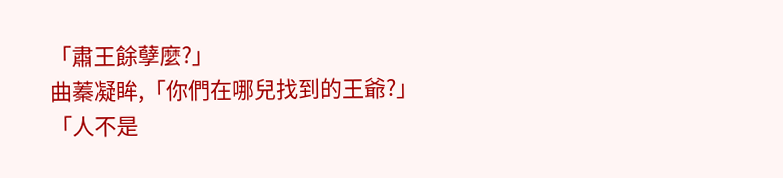「肅王餘孽麼?」
曲蓁凝眸,「你們在哪兒找到的王爺?」
「人不是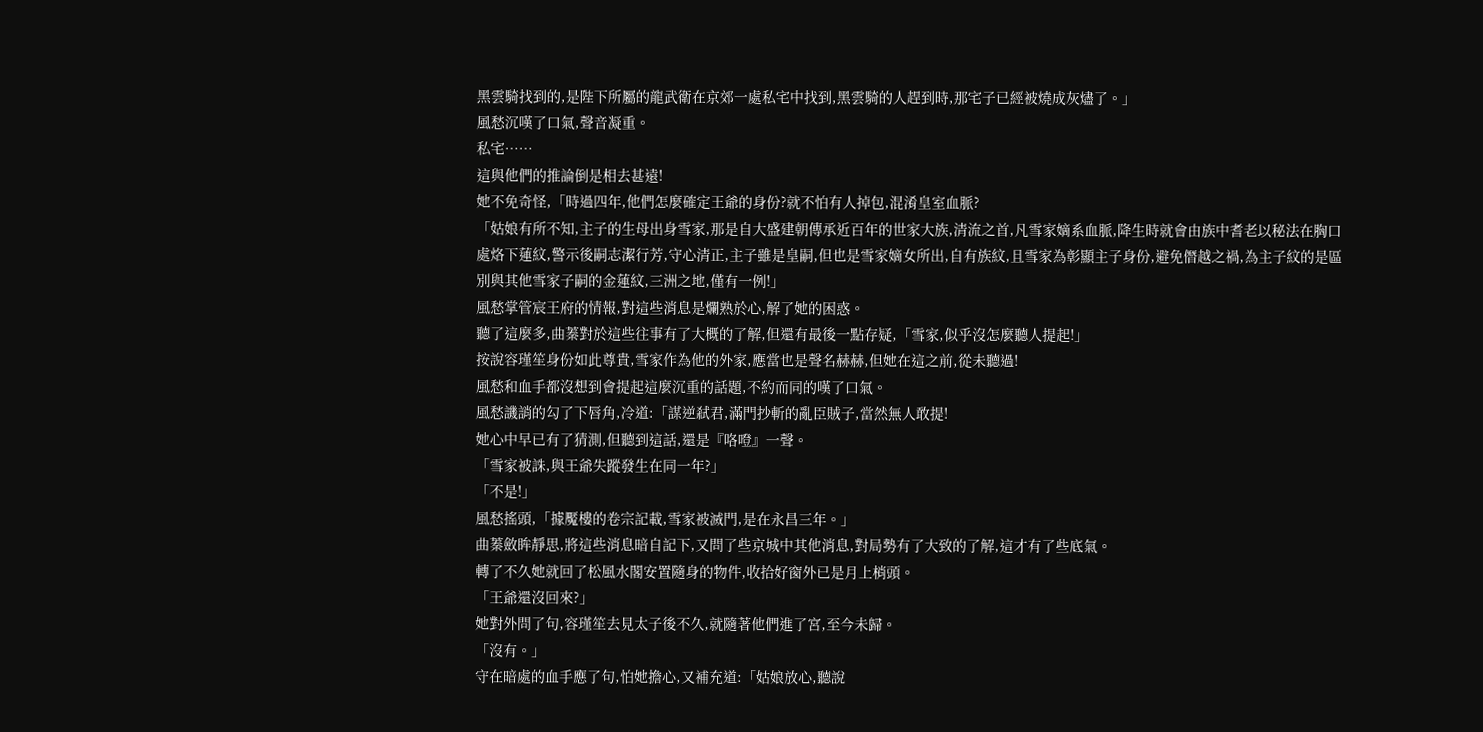黑雲騎找到的,是陛下所屬的龍武衛在京郊一處私宅中找到,黑雲騎的人趕到時,那宅子已經被燒成灰燼了。」
風愁沉嘆了口氣,聲音凝重。
私宅……
這與他們的推論倒是相去甚遠!
她不免奇怪,「時過四年,他們怎麼確定王爺的身份?就不怕有人掉包,混淆皇室血脈?
「姑娘有所不知,主子的生母出身雪家,那是自大盛建朝傳承近百年的世家大族,清流之首,凡雪家嫡系血脈,降生時就會由族中耆老以秘法在胸口處烙下蓮紋,警示後嗣志潔行芳,守心清正,主子雖是皇嗣,但也是雪家嫡女所出,自有族紋,且雪家為彰顯主子身份,避免僭越之禍,為主子紋的是區別與其他雪家子嗣的金蓮紋,三洲之地,僅有一例!」
風愁掌管宸王府的情報,對這些消息是爛熟於心,解了她的困惑。
聽了這麼多,曲蓁對於這些往事有了大概的了解,但還有最後一點存疑,「雪家,似乎沒怎麼聽人提起!」
按說容瑾笙身份如此尊貴,雪家作為他的外家,應當也是聲名赫赫,但她在這之前,從未聽過!
風愁和血手都沒想到會提起這麼沉重的話題,不約而同的嘆了口氣。
風愁譏誚的勾了下唇角,冷道:「謀逆弒君,滿門抄斬的亂臣賊子,當然無人敢提!
她心中早已有了猜測,但聽到這話,還是『咯噔』一聲。
「雪家被誅,與王爺失蹤發生在同一年?」
「不是!」
風愁搖頭,「據魘樓的卷宗記載,雪家被滅門,是在永昌三年。」
曲蓁斂眸靜思,將這些消息暗自記下,又問了些京城中其他消息,對局勢有了大致的了解,這才有了些底氣。
轉了不久她就回了松風水閣安置隨身的物件,收拾好窗外已是月上梢頭。
「王爺還沒回來?」
她對外問了句,容瑾笙去見太子後不久,就隨著他們進了宮,至今未歸。
「沒有。」
守在暗處的血手應了句,怕她擔心,又補充道:「姑娘放心,聽說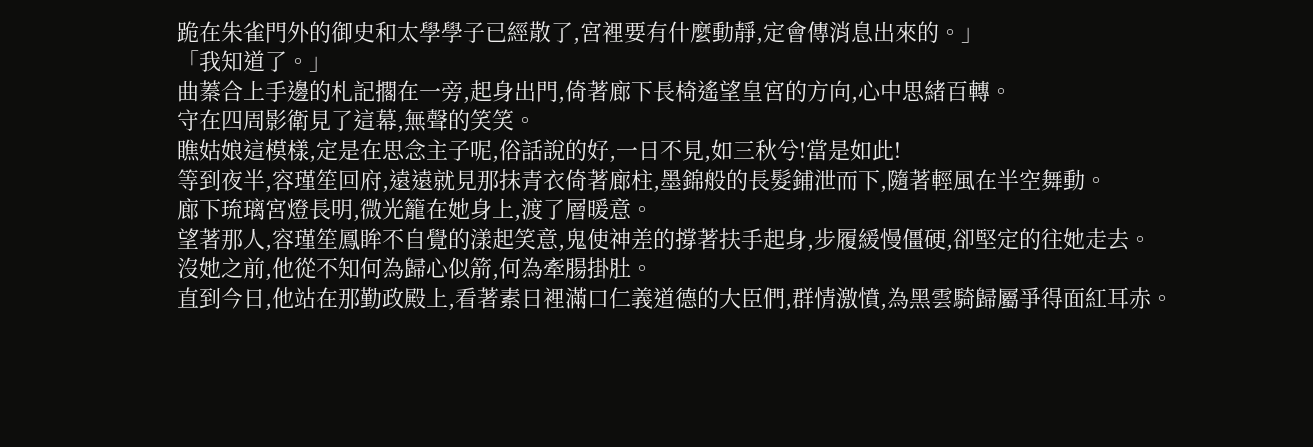跪在朱雀門外的御史和太學學子已經散了,宮裡要有什麼動靜,定會傳消息出來的。」
「我知道了。」
曲蓁合上手邊的札記擱在一旁,起身出門,倚著廊下長椅遙望皇宮的方向,心中思緒百轉。
守在四周影衛見了這幕,無聲的笑笑。
瞧姑娘這模樣,定是在思念主子呢,俗話說的好,一日不見,如三秋兮!當是如此!
等到夜半,容瑾笙回府,遠遠就見那抹青衣倚著廊柱,墨錦般的長髮鋪泄而下,隨著輕風在半空舞動。
廊下琉璃宮燈長明,微光籠在她身上,渡了層暖意。
望著那人,容瑾笙鳳眸不自覺的漾起笑意,鬼使神差的撐著扶手起身,步履緩慢僵硬,卻堅定的往她走去。
沒她之前,他從不知何為歸心似箭,何為牽腸掛肚。
直到今日,他站在那勤政殿上,看著素日裡滿口仁義道德的大臣們,群情激憤,為黑雲騎歸屬爭得面紅耳赤。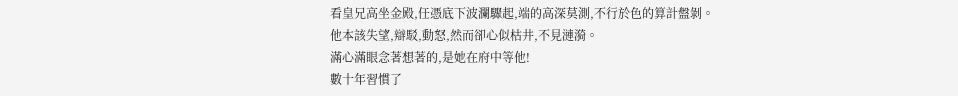看皇兄高坐金殿,任憑底下波瀾驟起,端的高深莫測,不行於色的算計盤剝。
他本該失望,辯駁,動怒,然而卻心似枯井,不見漣漪。
滿心滿眼念著想著的,是她在府中等他!
數十年習慣了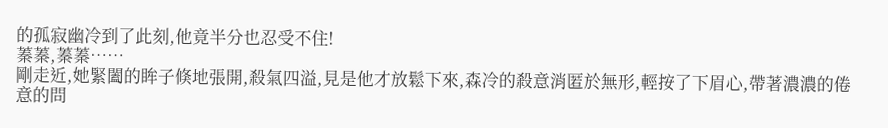的孤寂幽冷到了此刻,他竟半分也忍受不住!
蓁蓁,蓁蓁……
剛走近,她緊闔的眸子倏地張開,殺氣四溢,見是他才放鬆下來,森冷的殺意消匿於無形,輕按了下眉心,帶著濃濃的倦意的問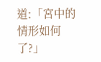道:「宮中的情形如何了?」